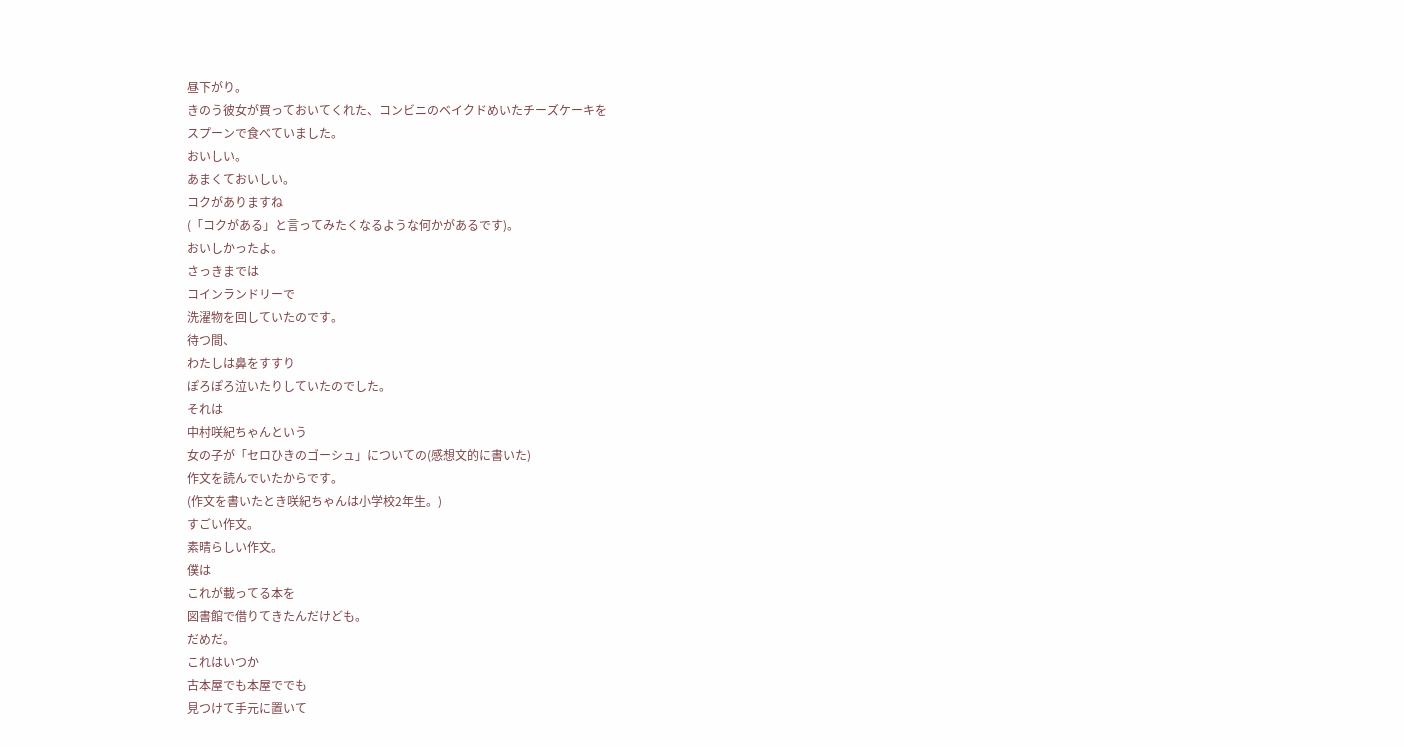昼下がり。
きのう彼女が買っておいてくれた、コンビニのベイクドめいたチーズケーキを
スプーンで食べていました。
おいしい。
あまくておいしい。
コクがありますね
(「コクがある」と言ってみたくなるような何かがあるです)。
おいしかったよ。
さっきまでは
コインランドリーで
洗濯物を回していたのです。
待つ間、
わたしは鼻をすすり
ぽろぽろ泣いたりしていたのでした。
それは
中村咲紀ちゃんという
女の子が「セロひきのゴーシュ」についての(感想文的に書いた)
作文を読んでいたからです。
(作文を書いたとき咲紀ちゃんは小学校2年生。)
すごい作文。
素晴らしい作文。
僕は
これが載ってる本を
図書館で借りてきたんだけども。
だめだ。
これはいつか
古本屋でも本屋ででも
見つけて手元に置いて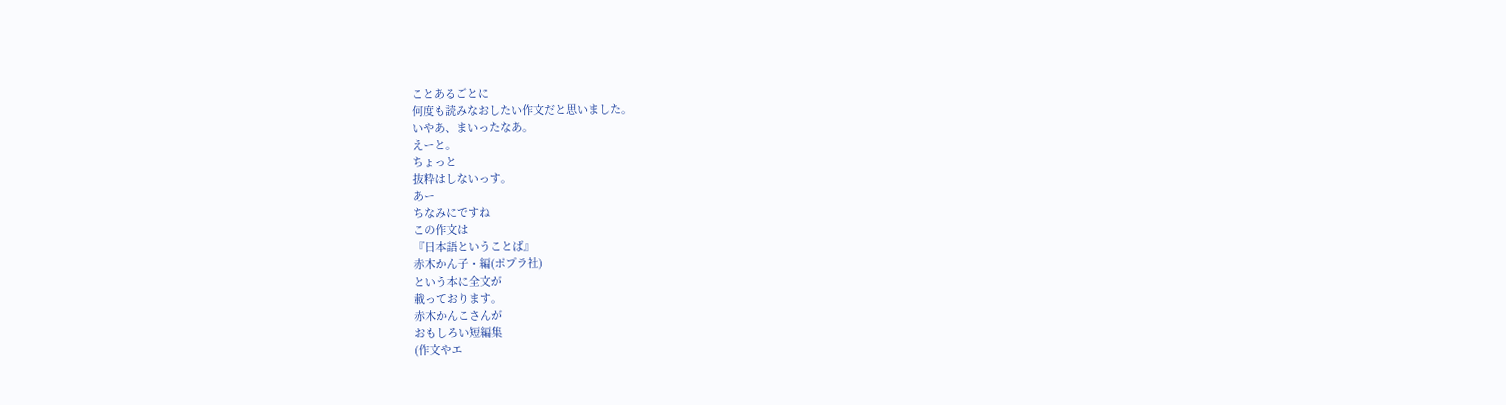ことあるごとに
何度も読みなおしたい作文だと思いました。
いやあ、まいったなあ。
えーと。
ちょっと
抜粋はしないっす。
あー
ちなみにですね
この作文は
『日本語ということば』
赤木かん子・編(ポプラ社)
という本に全文が
載っております。
赤木かんこさんが
おもしろい短編集
(作文やエ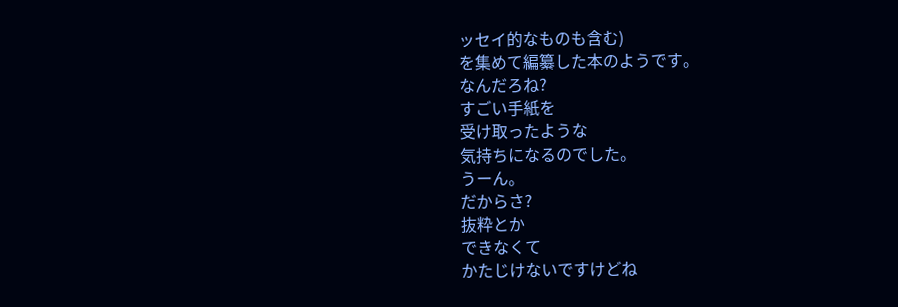ッセイ的なものも含む)
を集めて編纂した本のようです。
なんだろね?
すごい手紙を
受け取ったような
気持ちになるのでした。
うーん。
だからさ?
抜粋とか
できなくて
かたじけないですけどね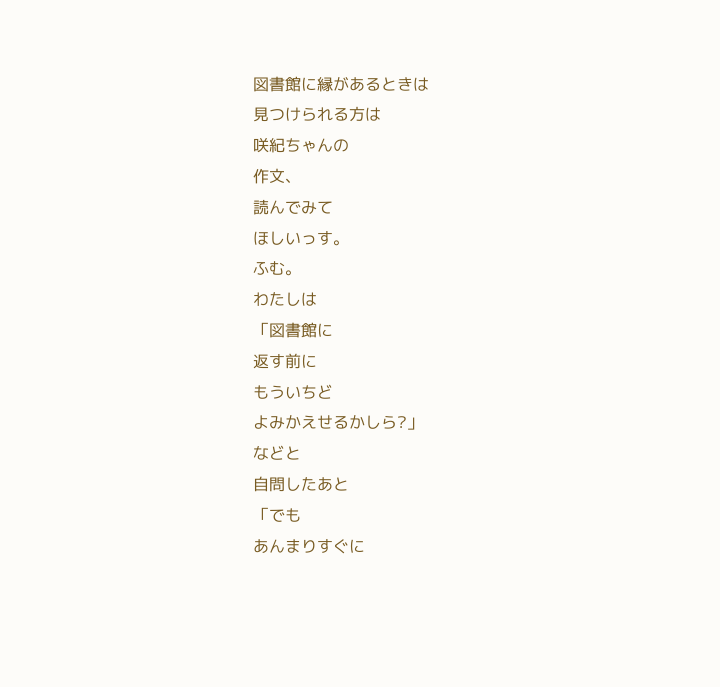図書館に縁があるときは
見つけられる方は
咲紀ちゃんの
作文、
読んでみて
ほしいっす。
ふむ。
わたしは
「図書館に
返す前に
もういちど
よみかえせるかしら?」
などと
自問したあと
「でも
あんまりすぐに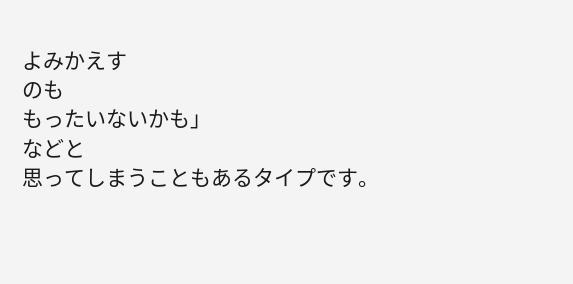よみかえす
のも
もったいないかも」
などと
思ってしまうこともあるタイプです。